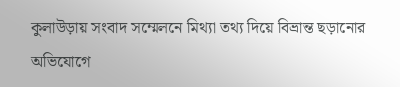কুলাউড়ায় সংবাদ সম্মেলনে মিথ্যা তথ্য দিয়ে বিভ্রান্ত ছড়ানোর অভিযোগে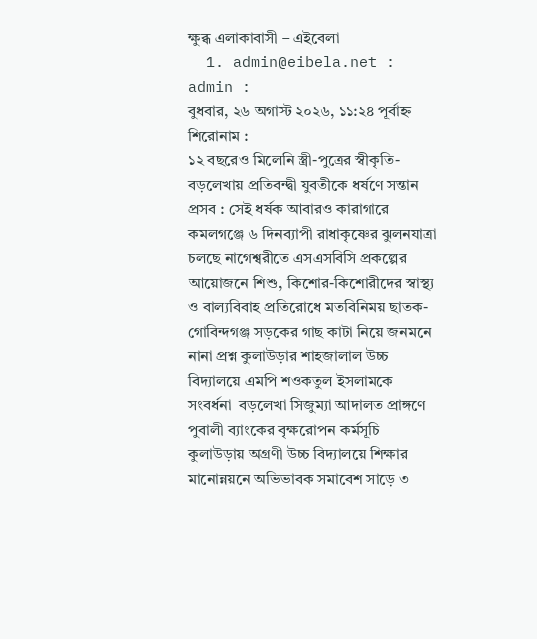ক্ষুব্ধ এলাকাবাসী – এইবেলা
  1. admin@eibela.net : admin :
বুধবার, ২৬ অগাস্ট ২০২৬, ১১:২৪ পূর্বাহ্ন
শিরোনাম :
১২ বছরেও মিলেনি স্ত্রী-পুত্রের স্বীকৃতি- বড়লেখায় প্রতিবন্দ্বী যুবতীকে ধর্ষণে সন্তান প্রসব : সেই ধর্ষক আবারও কারাগারে কমলগঞ্জে ৬ দিনব্যাপী রাধাকৃষ্ণের ঝুলনযাত্রা চলছে নাগেশ্বরীতে এসএসবিসি প্রকল্পের আয়োজনে শিশু, কিশোর-কিশোরীদের স্বাস্থ্য ও বাল্যবিবাহ প্রতিরোধে মতবিনিময় ছাতক-গোবিন্দগঞ্জ সড়কের গাছ কাটা নিয়ে জনমনে নানা প্রশ্ন কুলাউড়ার শাহজালাল উচ্চ বিদ্যালয়ে এমপি শওকতুল ইসলামকে সংবর্ধনা  বড়লেখা সিজুম্যা আদালত প্রাঙ্গণে পুবালী ব্যাংকের বৃক্ষরোপন কর্মসূচি কুলাউড়ায় অগ্রণী উচ্চ বিদ্যালয়ে শিক্ষার মানোন্নয়নে অভিভাবক সমাবেশ সাড়ে ৩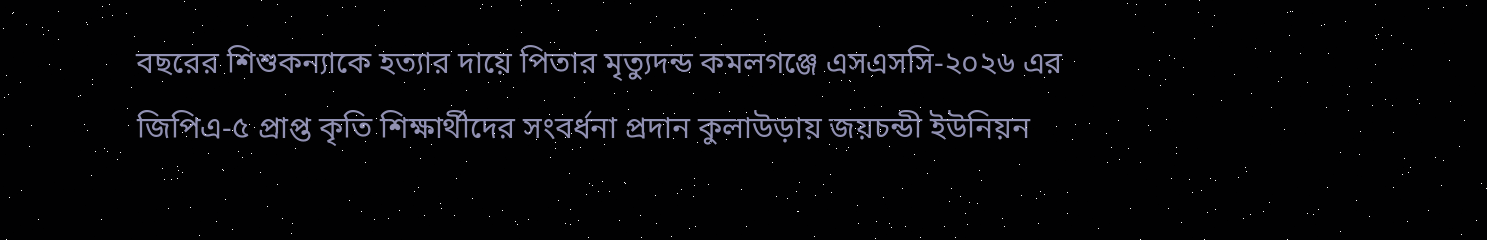বছরের শিশুকন্যাকে হত্যার দায়ে পিতার মৃত্যুদন্ড কমলগঞ্জে এসএসসি-২০২৬ এর জিপিএ-৫ প্রাপ্ত কৃতি শিক্ষার্থীদের সংবর্ধনা প্রদান কুলাউড়ায় জয়চন্ডী ইউনিয়ন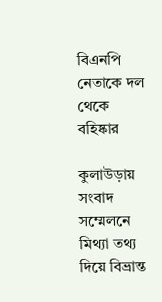বিএনপি নেতাকে দল থেকে বহিষ্কার

কুলাউড়ায় সংবাদ সম্মেলনে মিথ্যা তথ্য দিয়ে বিভ্রান্ত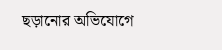ছড়ানোর অভিযোগে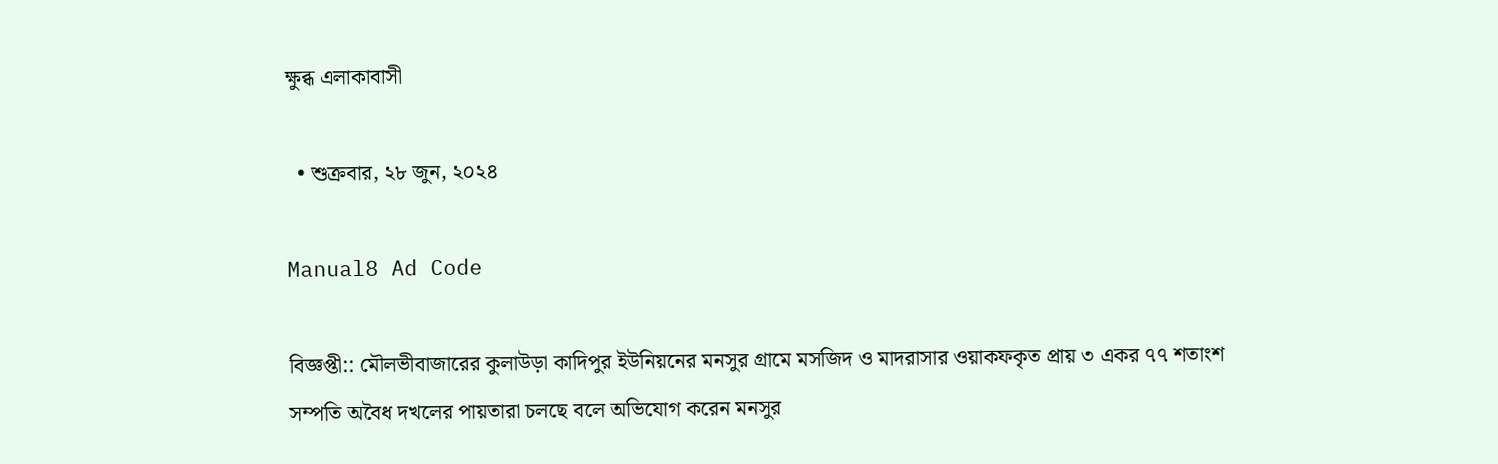ক্ষুব্ধ এলাকাবাসী

  • শুক্রবার, ২৮ জুন, ২০২৪

Manual8 Ad Code

বিজ্ঞপ্তী:: মৌলভীবাজারের কুলাউড়া কাদিপুর ইউনিয়নের মনসুর গ্রামে মসজিদ ও মাদরাসার ওয়াকফকৃত প্রায় ৩ একর ৭৭ শতাংশ সম্পতি অবৈধ দখলের পায়তারা চলছে বলে অভিযোগ করেন মনসুর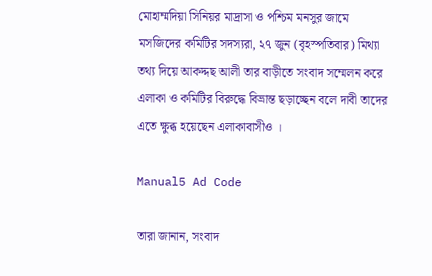মোহাম্মদিয়া সিনিয়র মাদ্রাসা ও পশ্চিম মনসুর জামে মসজিদের কমিটির সদস্যরা, ২৭ জুন (বৃহস্পতিবার) মিথ্যা তথ্য দিয়ে আকদ্দছ আলী তার বাড়ীতে সংবাদ সম্মেলন করে এলাকা ও কমিটির বিরুদ্ধে বিভ্রান্ত ছড়াচ্ছেন বলে দাবী তাদের এতে ক্ষুব্ধ হয়েছেন এলাকাবাসীও ।

Manual5 Ad Code

তারা জানান, সংবাদ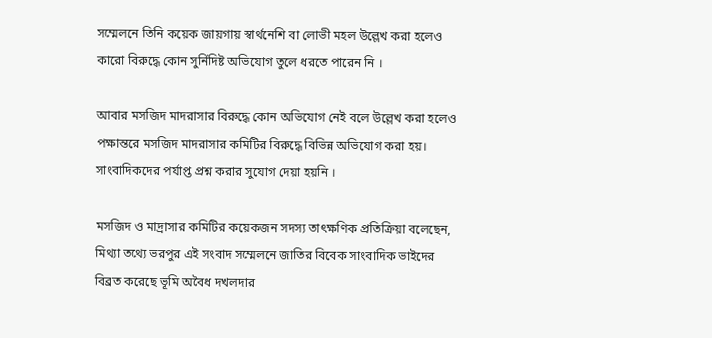সম্মেলনে তিনি কয়েক জায়গায় স্বার্থনেশি বা লোভী মহল উল্লেখ করা হলেও কারো বিরুদ্ধে কোন সুর্নিদিষ্ট অভিযোগ তুলে ধরতে পারেন নি ।

আবার মসজিদ মাদরাসার বিরুদ্ধে কোন অভিযোগ নেই বলে উল্লেখ করা হলেও পক্ষান্তরে মসজিদ মাদরাসার কমিটির বিরুদ্ধে বিভিন্ন অভিযোগ করা হয়। সাংবাদিকদের পর্যাপ্ত প্রশ্ন করার সুযোগ দেয়া হয়নি ।

মসজিদ ও মাদ্রাসার কমিটির কয়েকজন সদস্য তাৎক্ষণিক প্রতিক্রিয়া বলেছেন, মিথ্যা তথ্যে ভরপুর এই সংবাদ সম্মেলনে জাতির বিবেক সাংবাদিক ভাইদের বিব্রত করেছে ভূমি অবৈধ দখলদার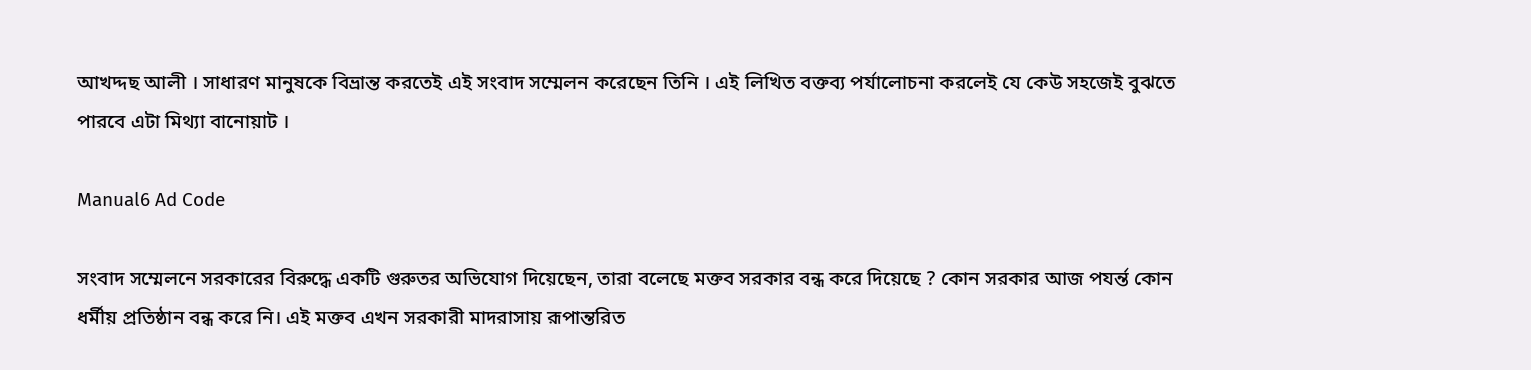আখদ্দছ আলী । সাধারণ মানুষকে বিভ্রান্ত করতেই এই সংবাদ সম্মেলন করেছেন তিনি । এই লিখিত বক্তব্য পর্যালোচনা করলেই যে কেউ সহজেই বুঝতে পারবে এটা মিথ্যা বানোয়াট ।

Manual6 Ad Code

সংবাদ সম্মেলনে সরকারের বিরুদ্ধে একটি গুরুতর অভিযোগ দিয়েছেন, তারা বলেছে মক্তব সরকার বন্ধ করে দিয়েছে ? কোন সরকার আজ পযর্ন্ত কোন ধর্মীয় প্রতিষ্ঠান বন্ধ করে নি। এই মক্তব এখন সরকারী মাদরাসায় রূপান্তরিত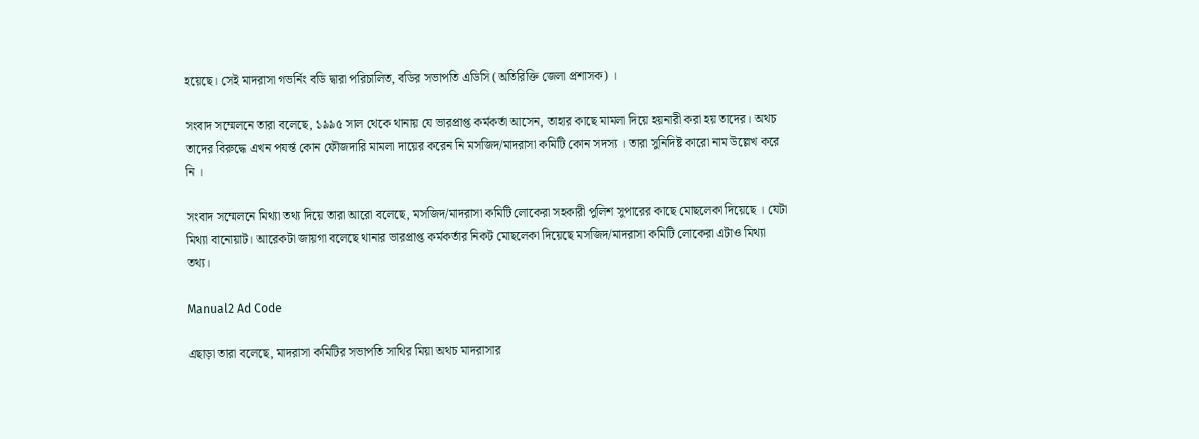হয়েছে। সেই মাদরাসা গভর্নিং বডি দ্বারা পরিচালিত, বডির সভাপতি এডিসি (অতিরিক্তি জেলা প্রশাসক) ।

সংবাদ সম্মেলনে তারা বলেছে, ১৯৯৫ সাল থেকে থানায় যে ভারপ্রাপ্ত কর্মকর্তা আসেন, তাহার কাছে মামলা দিয়ে হয়নারী করা হয় তাদের। অথচ তাদের বিরুদ্ধে এখন পযর্ন্ত কোন ফৌজদারি মামলা দায়ের করেন নি মসজিদ/মাদরাসা কমিটি কোন সদস্য । তারা সুনিদিষ্ট কারো নাম উল্লেখ করে নি ।

সংবাদ সম্মেলনে মিথ্যা তথ্য দিয়ে তারা আরো বলেছে, মসজিদ/মাদরাসা কমিটি লোকেরা সহকারী পুলিশ সুপারের কাছে মোছলেকা দিয়েছে । যেটা মিথ্যা বানোয়াট। আরেকটা জায়গা বলেছে থানার ভারপ্রাপ্ত কর্মকর্তার নিকট মোছলেকা দিয়েছে মসজিদ/মাদরাসা কমিটি লোকেরা এটাও মিথ্যা তথ্য।

Manual2 Ad Code

এছাড়া তারা বলেছে, মাদরাসা কমিটির সভাপতি সাথির মিয়া অথচ মাদরাসার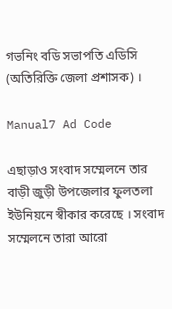গভনিং বডি সভাপতি এডিসি (অতিরিক্তি জেলা প্রশাসক) ।

Manual7 Ad Code

এছাড়াও সংবাদ সম্মেলনে তার বাড়ী জুড়ী উপজেলার ফুলতলা ইউনিয়নে স্বীকার করেছে । সংবাদ সম্মেলনে তারা আরো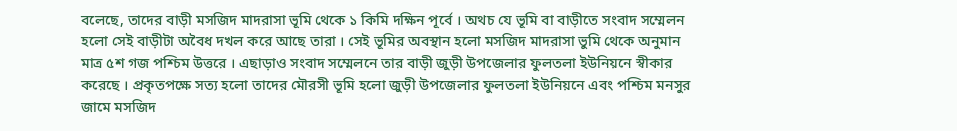বলেছে, তাদের বাড়ী মসজিদ মাদরাসা ভূমি থেকে ১ কিমি দক্ষিন পূর্বে । অথচ যে ভূমি বা বাড়ীতে সংবাদ সম্মেলন হলো সেই বাড়ীটা অবৈধ দখল করে আছে তারা । সেই ভূমির অবস্থান হলো মসজিদ মাদরাসা ভুমি থেকে অনুমান মাত্র ৫শ গজ পশ্চিম উত্তরে । এছাড়াও সংবাদ সম্মেলনে তার বাড়ী জুড়ী উপজেলার ফুলতলা ইউনিয়নে স্বীকার করেছে । প্রকৃতপক্ষে সত্য হলো তাদের মৌরসী ভূমি হলো জুড়ী উপজেলার ফুলতলা ইউনিয়নে এবং পশ্চিম মনসুর জামে মসজিদ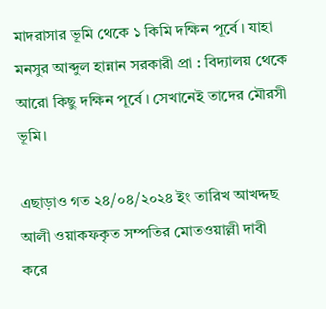মাদরাসার ভূমি থেকে ১ কিমি দক্ষিন পূর্বে । যাহা মনসুর আব্দুল হান্নান সরকারী প্রা : বিদ্যালয় থেকে আরো কিছু দক্ষিন পূর্বে । সেখানেই তাদের মৌরসী ভূমি।

এছাড়াও গত ২৪/০৪/২০২৪ ইং তারিখ আখদ্দছ আলী ওয়াকফকৃত সম্পতির মোতওয়াল্লী দাবী করে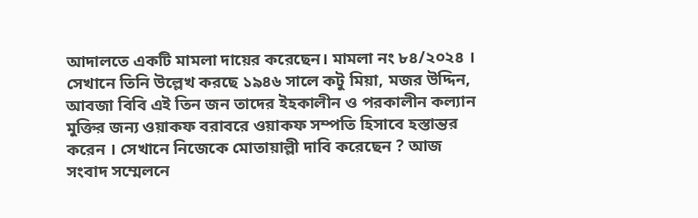আদালতে একটি মামলা দায়ের করেছেন। মামলা নং ৮৪/২০২৪ । সেখানে তিনি উল্লেখ করছে ১৯৪৬ সালে কটু মিয়া, মজর উদ্দিন, আবজা বিবি এই তিন জন তাদের ইহকালীন ও পরকালীন কল্যান মুক্তির জন্য ওয়াকফ বরাবরে ওয়াকফ সম্পতি হিসাবে হস্তান্তর করেন । সেখানে নিজেকে মোতায়াল্লী দাবি করেছেন ? আজ সংবাদ সম্মেলনে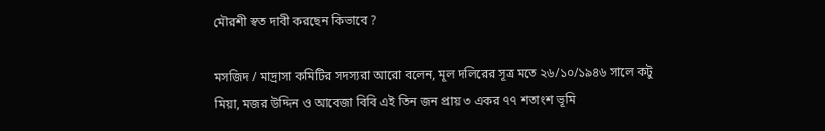মৌরশী স্বত দাবী করছেন কিভাবে ?

মসজিদ / মাদ্রাসা কমিটির সদস্যরা আরো বলেন, মূল দলিরের সূত্র মতে ২৬/১০/১৯৪৬ সালে কটু মিয়া, মজর উদ্দিন ও আবেজা বিবি এই তিন জন প্রায় ৩ একর ৭৭ শতাংশ ভূমি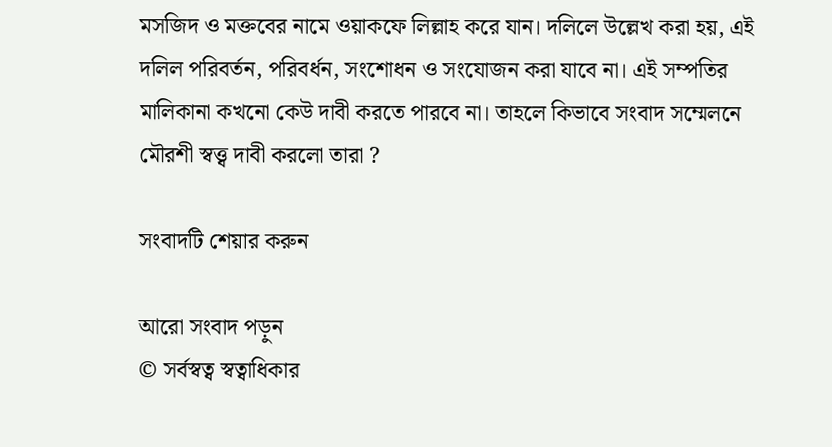মসজিদ ও মক্তবের নামে ওয়াকফে লিল্লাহ করে যান। দলিলে উল্লেখ করা হয়, এই দলিল পরিবর্তন, পরিবর্ধন, সংশোধন ও সংযোজন করা যাবে না। এই সম্পতির মালিকানা কখনো কেউ দাবী করতে পারবে না। তাহলে কিভাবে সংবাদ সম্মেলনে মৌরশী স্বত্ত্ব দাবী করলো তারা ?

সংবাদটি শেয়ার করুন

আরো সংবাদ পড়ুন
© সর্বস্বত্ব স্বত্বাধিকার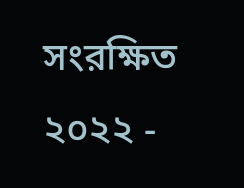সংরক্ষিত ২০২২ -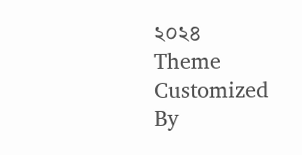২০২৪
Theme Customized By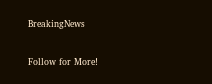BreakingNews

Follow for More!